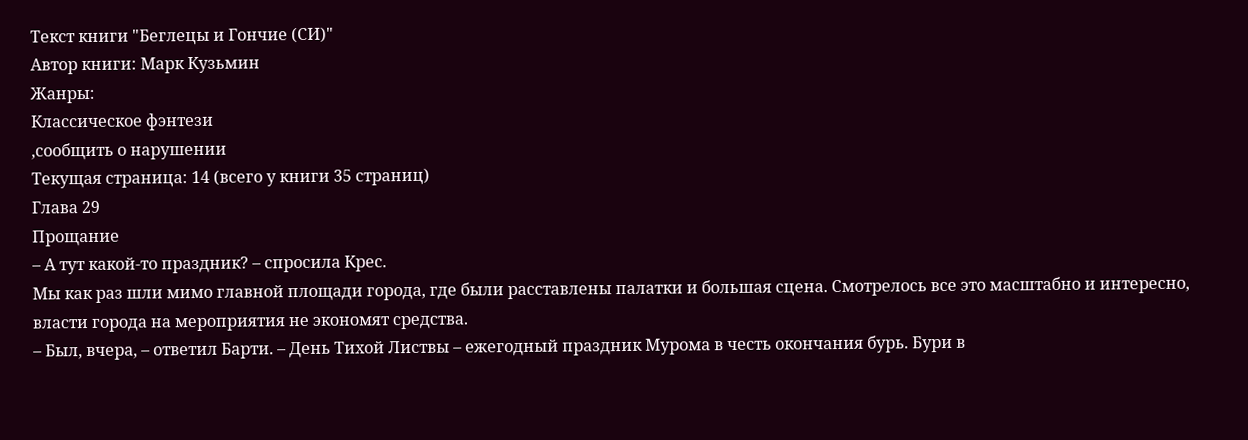Текст книги "Беглецы и Гончие (СИ)"
Автор книги: Марк Кузьмин
Жанры:
Классическое фэнтези
,сообщить о нарушении
Текущая страница: 14 (всего у книги 35 страниц)
Глава 29
Прощание
– А тут какой-то праздник? – спросила Крес.
Мы как раз шли мимо главной площади города, где были расставлены палатки и большая сцена. Смотрелось все это масштабно и интересно, власти города на мероприятия не экономят средства.
– Был, вчера, – ответил Барти. – День Тихой Листвы – ежегодный праздник Мурома в честь окончания бурь. Бури в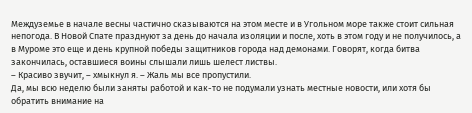Междуземье в начале весны частично сказываются на этом месте и в Угольном море также стоит сильная непогода. В Новой Спате празднуют за день до начала изоляции и после, хоть в этом году и не получилось, а в Муроме это еще и день крупной победы защитников города над демонами. Говорят, когда битва закончилась, оставшиеся воины слышали лишь шелест листвы.
– Красиво звучит, – хмыкнул я. – Жаль мы все пропустили.
Да, мы всю неделю были заняты работой и как-то не подумали узнать местные новости, или хотя бы обратить внимание на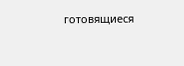готовящиеся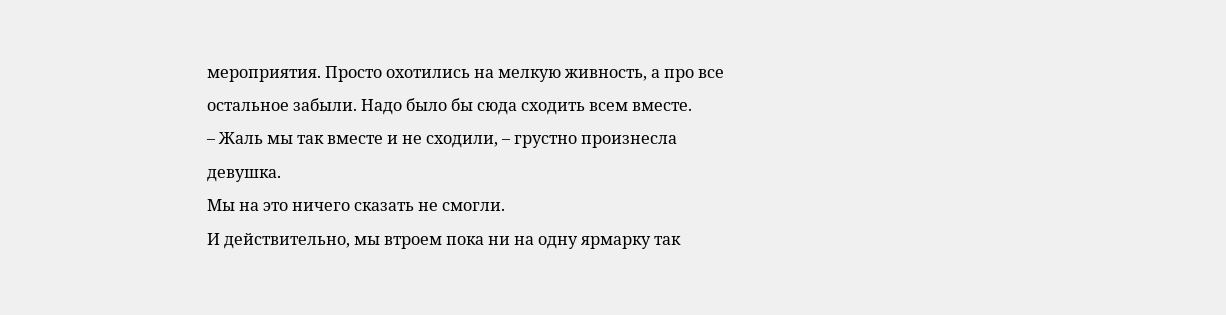мероприятия. Просто охотились на мелкую живность, а про все остальное забыли. Надо было бы сюда сходить всем вместе.
– Жаль мы так вместе и не сходили, – грустно произнесла девушка.
Мы на это ничего сказать не смогли.
И действительно, мы втроем пока ни на одну ярмарку так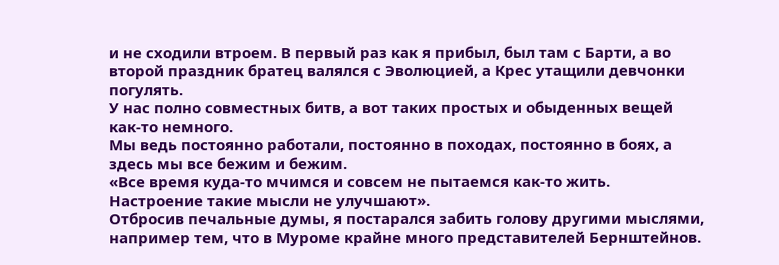и не сходили втроем. В первый раз как я прибыл, был там с Барти, а во второй праздник братец валялся с Эволюцией, а Крес утащили девчонки погулять.
У нас полно совместных битв, а вот таких простых и обыденных вещей как-то немного.
Мы ведь постоянно работали, постоянно в походах, постоянно в боях, а здесь мы все бежим и бежим.
«Все время куда-то мчимся и совсем не пытаемся как-то жить. Настроение такие мысли не улучшают».
Отбросив печальные думы, я постарался забить голову другими мыслями, например тем, что в Муроме крайне много представителей Бернштейнов.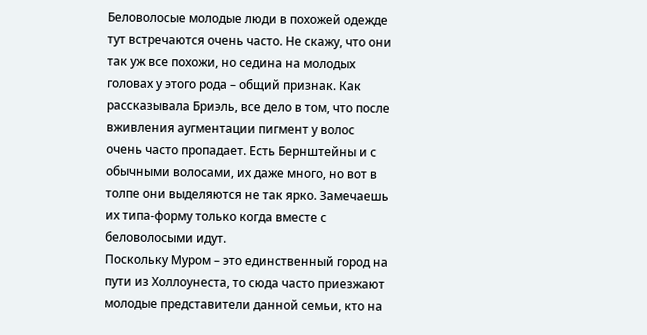Беловолосые молодые люди в похожей одежде тут встречаются очень часто. Не скажу, что они так уж все похожи, но седина на молодых головах у этого рода – общий признак. Как рассказывала Бриэль, все дело в том, что после вживления аугментации пигмент у волос очень часто пропадает. Есть Бернштейны и с обычными волосами, их даже много, но вот в толпе они выделяются не так ярко. Замечаешь их типа-форму только когда вместе с беловолосыми идут.
Поскольку Муром – это единственный город на пути из Холлоунеста, то сюда часто приезжают молодые представители данной семьи, кто на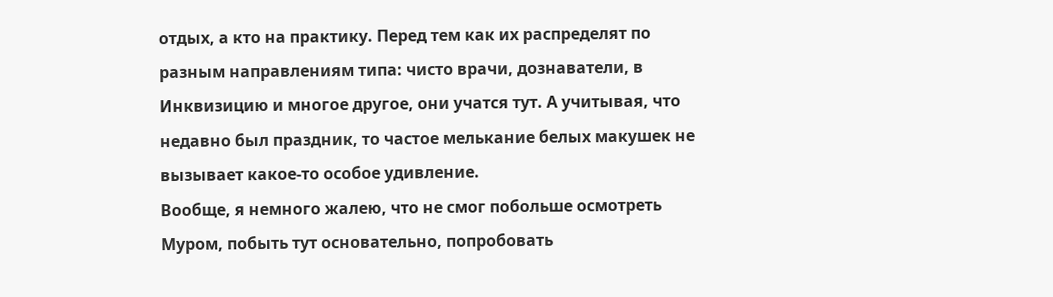отдых, а кто на практику. Перед тем как их распределят по разным направлениям типа: чисто врачи, дознаватели, в Инквизицию и многое другое, они учатся тут. А учитывая, что недавно был праздник, то частое мелькание белых макушек не вызывает какое-то особое удивление.
Вообще, я немного жалею, что не смог побольше осмотреть Муром, побыть тут основательно, попробовать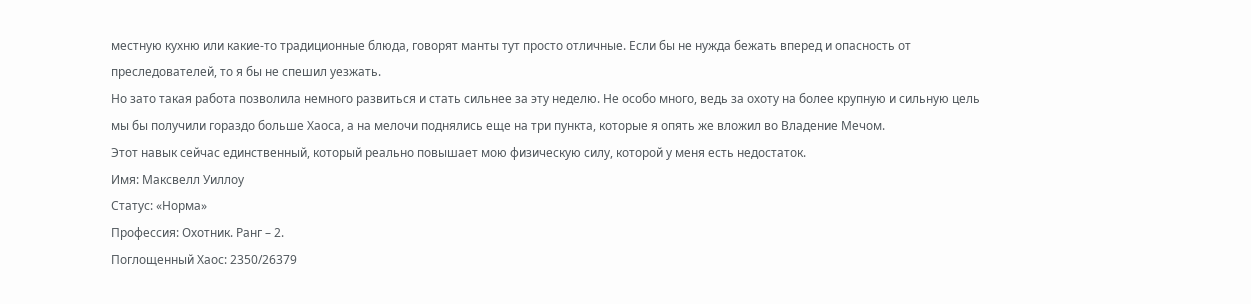местную кухню или какие-то традиционные блюда, говорят манты тут просто отличные. Если бы не нужда бежать вперед и опасность от преследователей, то я бы не спешил уезжать.
Но зато такая работа позволила немного развиться и стать сильнее за эту неделю. Не особо много, ведь за охоту на более крупную и сильную цель мы бы получили гораздо больше Хаоса, а на мелочи поднялись еще на три пункта, которые я опять же вложил во Владение Мечом.
Этот навык сейчас единственный, который реально повышает мою физическую силу, которой у меня есть недостаток.
Имя: Максвелл Уиллоу
Статус: «Норма»
Профессия: Охотник. Ранг – 2.
Поглощенный Хаос: 2350/26379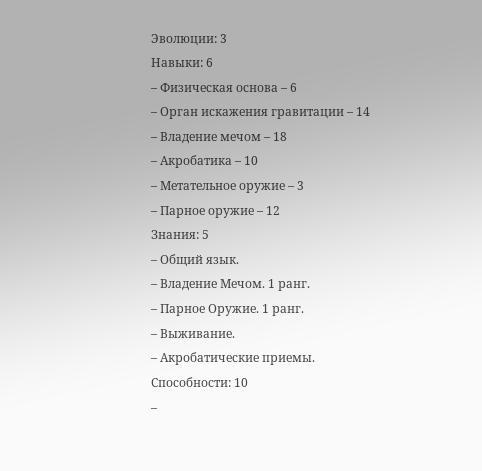Эволюции: 3
Навыки: 6
– Физическая основа – 6
– Орган искажения гравитации – 14
– Владение мечом – 18
– Акробатика – 10
– Метательное оружие – 3
– Парное оружие – 12
Знания: 5
– Общий язык.
– Владение Мечом. 1 ранг.
– Парное Оружие. 1 ранг.
– Выживание.
– Акробатические приемы.
Способности: 10
–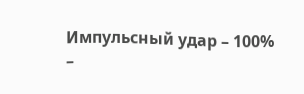Импульсный удар – 100%
–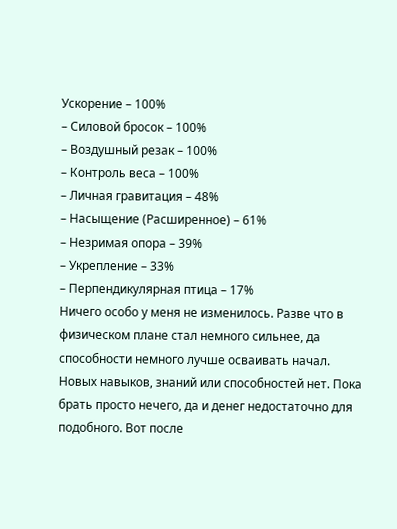Ускорение – 100%
– Силовой бросок – 100%
– Воздушный резак – 100%
– Контроль веса – 100%
– Личная гравитация – 48%
– Насыщение (Расширенное) – 61%
– Незримая опора – 39%
– Укрепление – 33%
– Перпендикулярная птица – 17%
Ничего особо у меня не изменилось. Разве что в физическом плане стал немного сильнее, да способности немного лучше осваивать начал. Новых навыков, знаний или способностей нет. Пока брать просто нечего, да и денег недостаточно для подобного. Вот после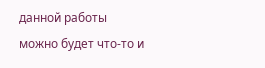данной работы можно будет что-то и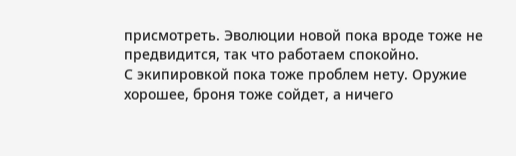присмотреть. Эволюции новой пока вроде тоже не предвидится, так что работаем спокойно.
С экипировкой пока тоже проблем нету. Оружие хорошее, броня тоже сойдет, а ничего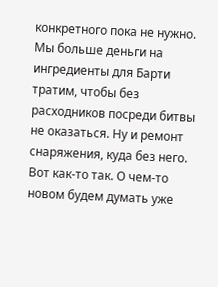конкретного пока не нужно. Мы больше деньги на ингредиенты для Барти тратим, чтобы без расходников посреди битвы не оказаться. Ну и ремонт снаряжения, куда без него.
Вот как-то так. О чем-то новом будем думать уже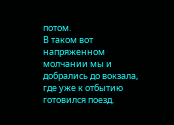потом.
В таком вот напряженном молчании мы и добрались до вокзала, где уже к отбытию готовился поезд.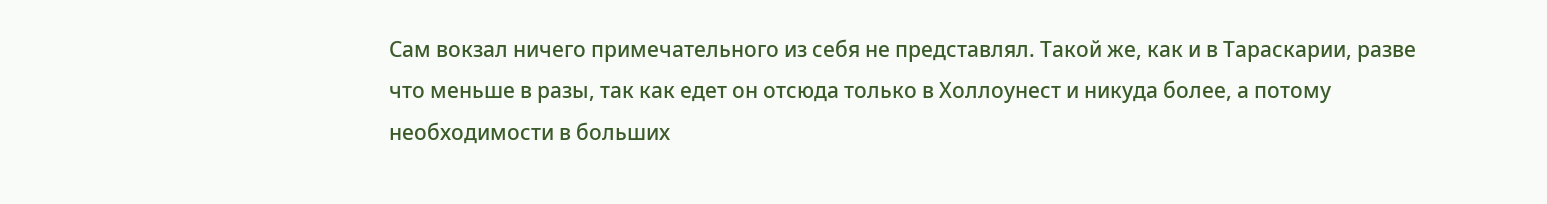Сам вокзал ничего примечательного из себя не представлял. Такой же, как и в Тараскарии, разве что меньше в разы, так как едет он отсюда только в Холлоунест и никуда более, а потому необходимости в больших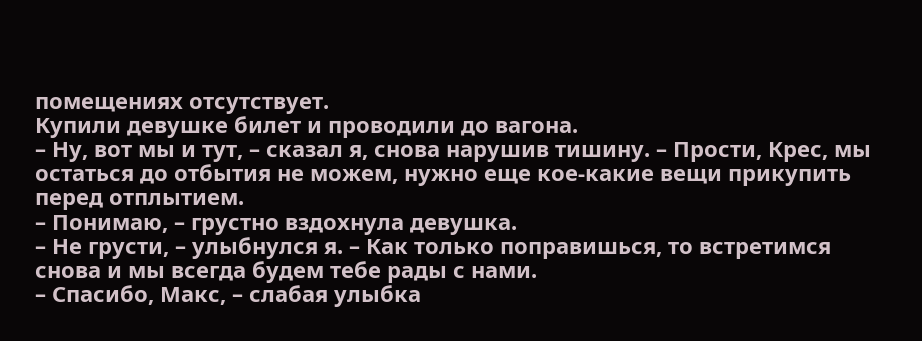помещениях отсутствует.
Купили девушке билет и проводили до вагона.
– Ну, вот мы и тут, – сказал я, снова нарушив тишину. – Прости, Крес, мы остаться до отбытия не можем, нужно еще кое-какие вещи прикупить перед отплытием.
– Понимаю, – грустно вздохнула девушка.
– Не грусти, – улыбнулся я. – Как только поправишься, то встретимся снова и мы всегда будем тебе рады с нами.
– Спасибо, Макс, – слабая улыбка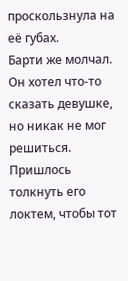проскользнула на её губах.
Барти же молчал.
Он хотел что-то сказать девушке, но никак не мог решиться.
Пришлось толкнуть его локтем, чтобы тот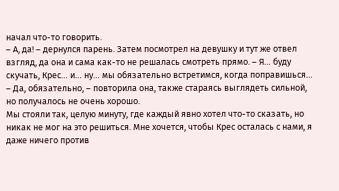начал что-то говорить.
– А, да! – дернулся парень. Затем посмотрел на девушку и тут же отвел взгляд, да она и сама как-то не решалась смотреть прямо. – Я… буду скучать, Крес… и… ну… мы обязательно встретимся, когда поправишься…
– Да, обязательно, – повторила она, также стараясь выглядеть сильной, но получалось не очень хорошо.
Мы стояли так, целую минуту, где каждый явно хотел что-то сказать, но никак не мог на это решиться. Мне хочется, чтобы Крес осталась с нами, я даже ничего против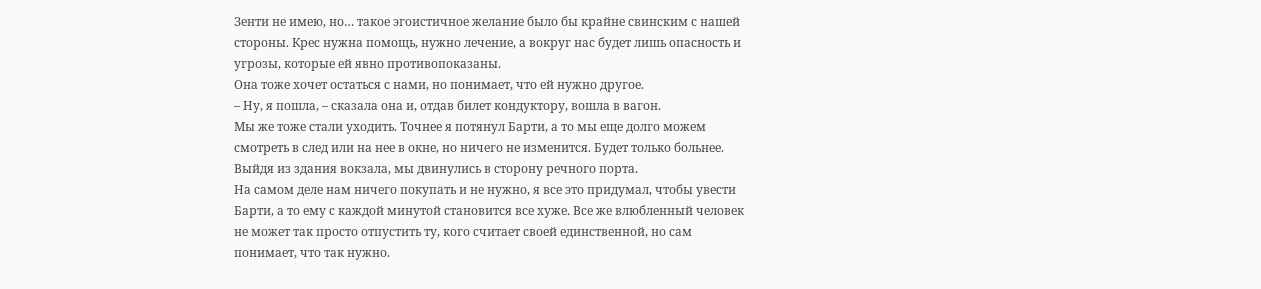Зенти не имею, но… такое эгоистичное желание было бы крайне свинским с нашей стороны. Крес нужна помощь, нужно лечение, а вокруг нас будет лишь опасность и угрозы, которые ей явно противопоказаны.
Она тоже хочет остаться с нами, но понимает, что ей нужно другое.
– Ну, я пошла, – сказала она и, отдав билет кондуктору, вошла в вагон.
Мы же тоже стали уходить. Точнее я потянул Барти, а то мы еще долго можем смотреть в след или на нее в окне, но ничего не изменится. Будет только больнее.
Выйдя из здания вокзала, мы двинулись в сторону речного порта.
На самом деле нам ничего покупать и не нужно, я все это придумал, чтобы увести Барти, а то ему с каждой минутой становится все хуже. Все же влюбленный человек не может так просто отпустить ту, кого считает своей единственной, но сам понимает, что так нужно.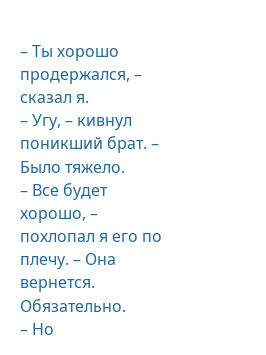– Ты хорошо продержался, – сказал я.
– Угу, – кивнул поникший брат. – Было тяжело.
– Все будет хорошо, – похлопал я его по плечу. – Она вернется. Обязательно.
– Но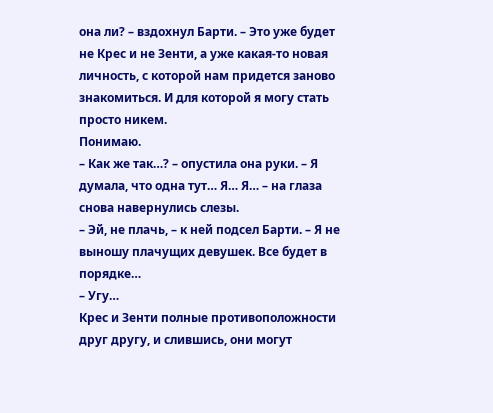она ли? – вздохнул Барти. – Это уже будет не Крес и не Зенти, а уже какая-то новая личность, с которой нам придется заново знакомиться. И для которой я могу стать просто никем.
Понимаю.
– Как же так…? – опустила она руки. – Я думала, что одна тут… Я… Я… – на глаза снова навернулись слезы.
– Эй, не плачь, – к ней подсел Барти. – Я не выношу плачущих девушек. Все будет в порядке…
– Угу…
Крес и Зенти полные противоположности друг другу, и слившись, они могут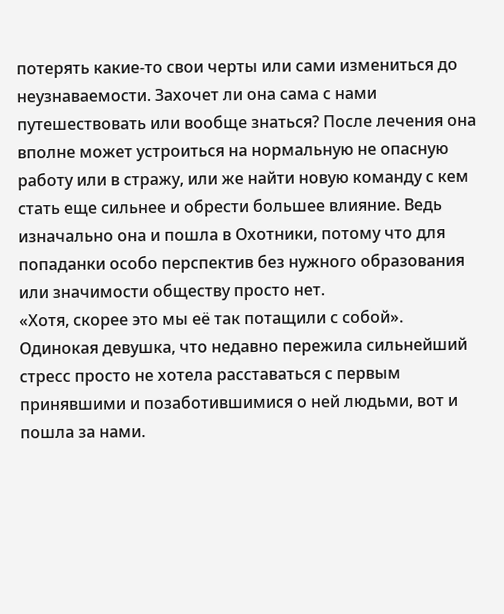потерять какие-то свои черты или сами измениться до неузнаваемости. Захочет ли она сама с нами путешествовать или вообще знаться? После лечения она вполне может устроиться на нормальную не опасную работу или в стражу, или же найти новую команду с кем стать еще сильнее и обрести большее влияние. Ведь изначально она и пошла в Охотники, потому что для попаданки особо перспектив без нужного образования или значимости обществу просто нет.
«Хотя, скорее это мы её так потащили с собой».
Одинокая девушка, что недавно пережила сильнейший стресс просто не хотела расставаться с первым принявшими и позаботившимися о ней людьми, вот и пошла за нами.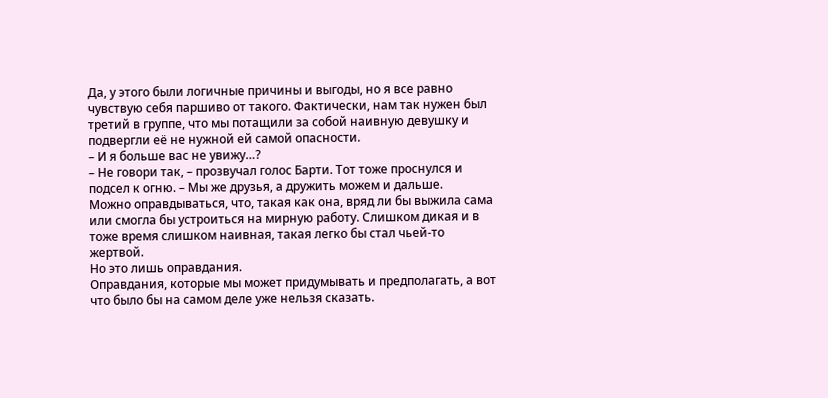Да, у этого были логичные причины и выгоды, но я все равно чувствую себя паршиво от такого. Фактически, нам так нужен был третий в группе, что мы потащили за собой наивную девушку и подвергли её не нужной ей самой опасности.
– И я больше вас не увижу…?
– Не говори так, – прозвучал голос Барти. Тот тоже проснулся и подсел к огню. – Мы же друзья, а дружить можем и дальше.
Можно оправдываться, что, такая как она, вряд ли бы выжила сама или смогла бы устроиться на мирную работу. Слишком дикая и в тоже время слишком наивная, такая легко бы стал чьей-то жертвой.
Но это лишь оправдания.
Оправдания, которые мы может придумывать и предполагать, а вот что было бы на самом деле уже нельзя сказать.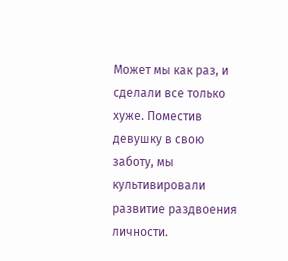Может мы как раз, и сделали все только хуже. Поместив девушку в свою заботу, мы культивировали развитие раздвоения личности.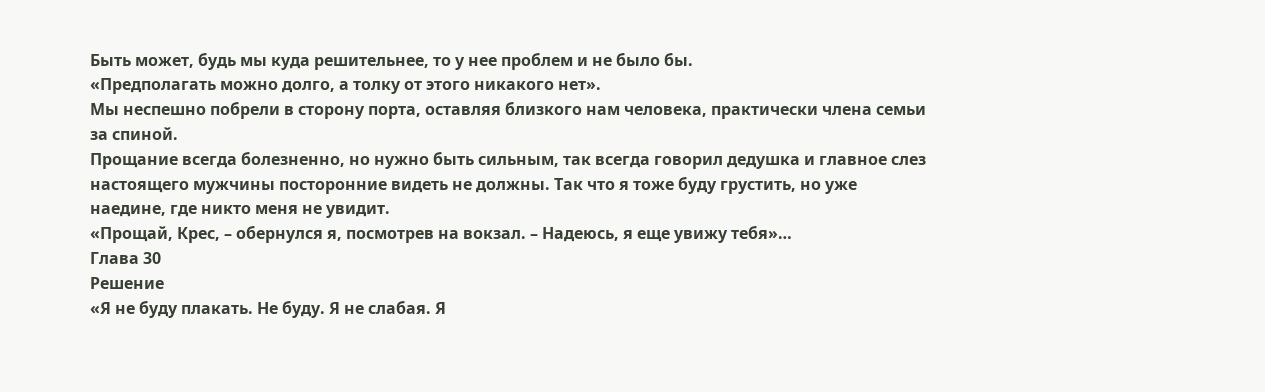Быть может, будь мы куда решительнее, то у нее проблем и не было бы.
«Предполагать можно долго, а толку от этого никакого нет».
Мы неспешно побрели в сторону порта, оставляя близкого нам человека, практически члена семьи за спиной.
Прощание всегда болезненно, но нужно быть сильным, так всегда говорил дедушка и главное слез настоящего мужчины посторонние видеть не должны. Так что я тоже буду грустить, но уже наедине, где никто меня не увидит.
«Прощай, Крес, – обернулся я, посмотрев на вокзал. – Надеюсь, я еще увижу тебя»…
Глава 30
Решение
«Я не буду плакать. Не буду. Я не слабая. Я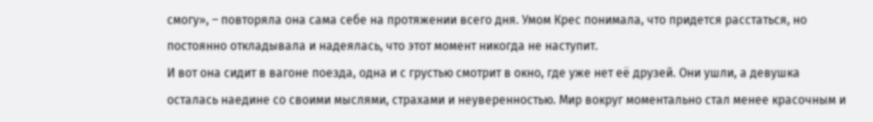смогу», – повторяла она сама себе на протяжении всего дня. Умом Крес понимала, что придется расстаться, но постоянно откладывала и надеялась, что этот момент никогда не наступит.
И вот она сидит в вагоне поезда, одна и с грустью смотрит в окно, где уже нет её друзей. Они ушли, а девушка осталась наедине со своими мыслями, страхами и неуверенностью. Мир вокруг моментально стал менее красочным и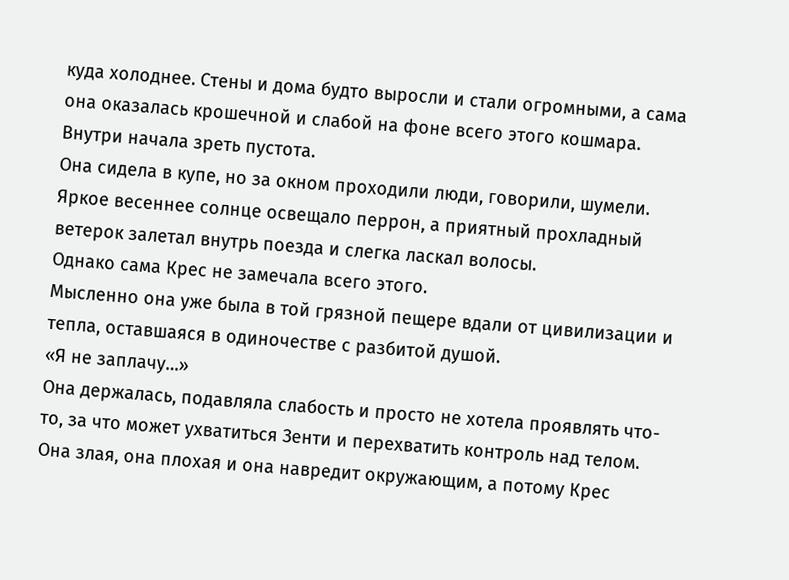куда холоднее. Стены и дома будто выросли и стали огромными, а сама она оказалась крошечной и слабой на фоне всего этого кошмара.
Внутри начала зреть пустота.
Она сидела в купе, но за окном проходили люди, говорили, шумели. Яркое весеннее солнце освещало перрон, а приятный прохладный ветерок залетал внутрь поезда и слегка ласкал волосы.
Однако сама Крес не замечала всего этого.
Мысленно она уже была в той грязной пещере вдали от цивилизации и тепла, оставшаяся в одиночестве с разбитой душой.
«Я не заплачу…»
Она держалась, подавляла слабость и просто не хотела проявлять что-то, за что может ухватиться Зенти и перехватить контроль над телом. Она злая, она плохая и она навредит окружающим, а потому Крес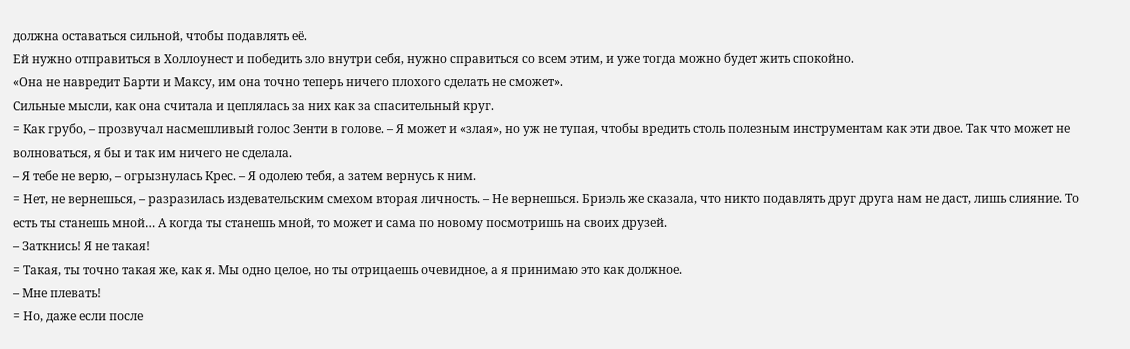должна оставаться сильной, чтобы подавлять её.
Ей нужно отправиться в Холлоунест и победить зло внутри себя, нужно справиться со всем этим, и уже тогда можно будет жить спокойно.
«Она не навредит Барти и Максу, им она точно теперь ничего плохого сделать не сможет».
Сильные мысли, как она считала и цеплялась за них как за спасительный круг.
= Как грубо, – прозвучал насмешливый голос Зенти в голове. – Я может и «злая», но уж не тупая, чтобы вредить столь полезным инструментам как эти двое. Так что может не волноваться, я бы и так им ничего не сделала.
– Я тебе не верю, – огрызнулась Крес. – Я одолею тебя, а затем вернусь к ним.
= Нет, не вернешься, – разразилась издевательским смехом вторая личность. – Не вернешься. Бриэль же сказала, что никто подавлять друг друга нам не даст, лишь слияние. То есть ты станешь мной… А когда ты станешь мной, то может и сама по новому посмотришь на своих друзей.
– Заткнись! Я не такая!
= Такая, ты точно такая же, как я. Мы одно целое, но ты отрицаешь очевидное, а я принимаю это как должное.
– Мне плевать!
= Но, даже если после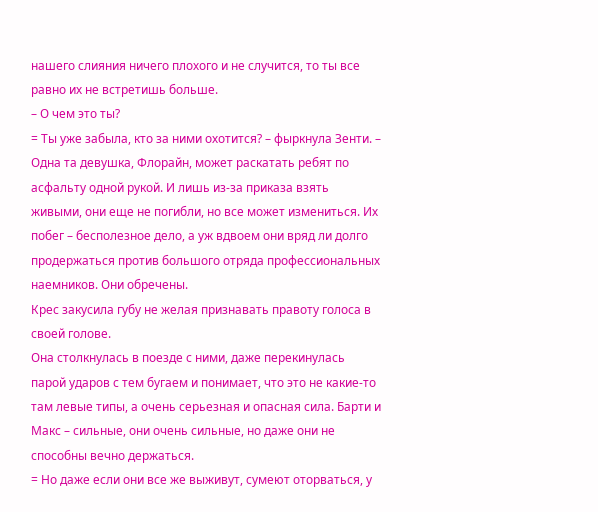нашего слияния ничего плохого и не случится, то ты все равно их не встретишь больше.
– О чем это ты?
= Ты уже забыла, кто за ними охотится? – фыркнула Зенти. – Одна та девушка, Флорайн, может раскатать ребят по асфальту одной рукой. И лишь из-за приказа взять живыми, они еще не погибли, но все может измениться. Их побег – бесполезное дело, а уж вдвоем они вряд ли долго продержаться против большого отряда профессиональных наемников. Они обречены.
Крес закусила губу не желая признавать правоту голоса в своей голове.
Она столкнулась в поезде с ними, даже перекинулась парой ударов с тем бугаем и понимает, что это не какие-то там левые типы, а очень серьезная и опасная сила. Барти и Макс – сильные, они очень сильные, но даже они не способны вечно держаться.
= Но даже если они все же выживут, сумеют оторваться, у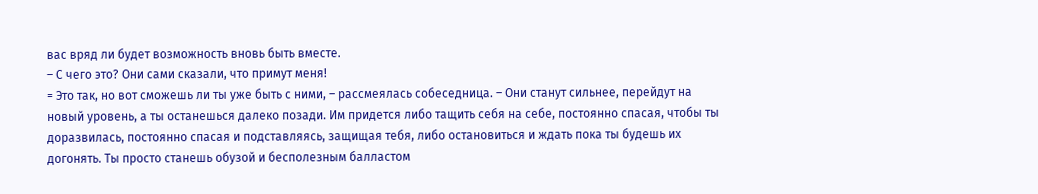вас вряд ли будет возможность вновь быть вместе.
– С чего это? Они сами сказали, что примут меня!
= Это так, но вот сможешь ли ты уже быть с ними, – рассмеялась собеседница. – Они станут сильнее, перейдут на новый уровень, а ты останешься далеко позади. Им придется либо тащить себя на себе, постоянно спасая, чтобы ты доразвилась, постоянно спасая и подставляясь, защищая тебя, либо остановиться и ждать пока ты будешь их догонять. Ты просто станешь обузой и бесполезным балластом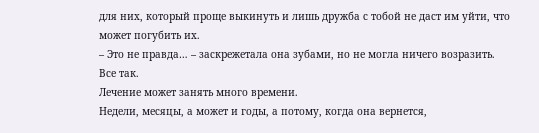для них, который проще выкинуть и лишь дружба с тобой не даст им уйти, что может погубить их.
– Это не правда… – заскрежетала она зубами, но не могла ничего возразить.
Все так.
Лечение может занять много времени.
Недели, месяцы, а может и годы, а потому, когда она вернется,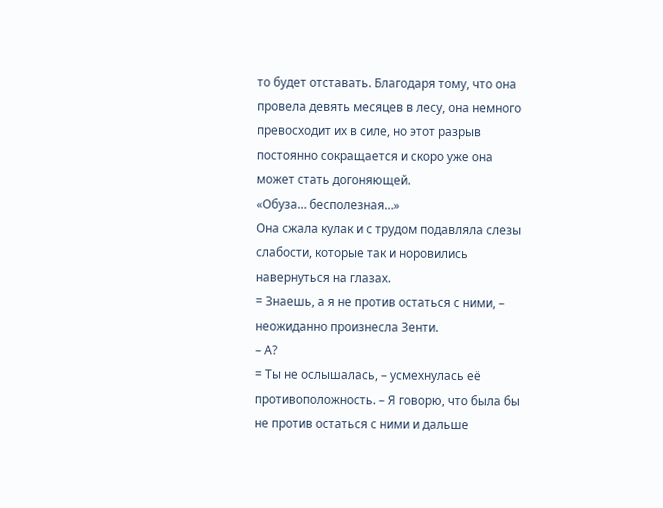то будет отставать. Благодаря тому, что она провела девять месяцев в лесу, она немного превосходит их в силе, но этот разрыв постоянно сокращается и скоро уже она может стать догоняющей.
«Обуза… бесполезная…»
Она сжала кулак и с трудом подавляла слезы слабости, которые так и норовились навернуться на глазах.
= Знаешь, а я не против остаться с ними, – неожиданно произнесла Зенти.
– А?
= Ты не ослышалась, – усмехнулась её противоположность. – Я говорю, что была бы не против остаться с ними и дальше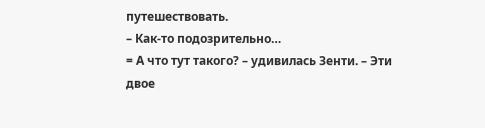путешествовать.
– Как-то подозрительно…
= А что тут такого? – удивилась Зенти. – Эти двое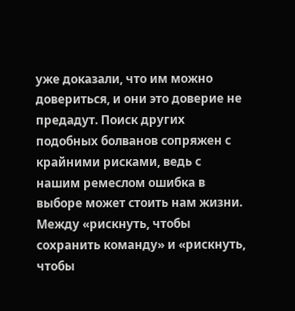уже доказали, что им можно довериться, и они это доверие не предадут. Поиск других подобных болванов сопряжен с крайними рисками, ведь с нашим ремеслом ошибка в выборе может стоить нам жизни. Между «рискнуть, чтобы сохранить команду» и «рискнуть, чтобы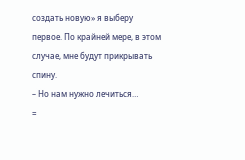создать новую» я выберу первое. По крайней мере, в этом случае, мне будут прикрывать спину.
– Но нам нужно лечиться…
=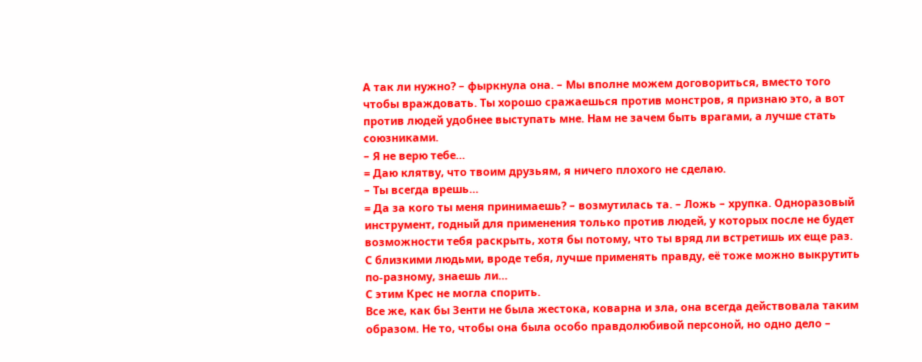А так ли нужно? – фыркнула она. – Мы вполне можем договориться, вместо того чтобы враждовать. Ты хорошо сражаешься против монстров, я признаю это, а вот против людей удобнее выступать мне. Нам не зачем быть врагами, а лучше стать союзниками.
– Я не верю тебе…
= Даю клятву, что твоим друзьям, я ничего плохого не сделаю.
– Ты всегда врешь…
= Да за кого ты меня принимаешь? – возмутилась та. – Ложь – хрупка. Одноразовый инструмент, годный для применения только против людей, у которых после не будет возможности тебя раскрыть, хотя бы потому, что ты вряд ли встретишь их еще раз. С близкими людьми, вроде тебя, лучше применять правду, её тоже можно выкрутить по-разному, знаешь ли…
С этим Крес не могла спорить.
Все же, как бы Зенти не была жестока, коварна и зла, она всегда действовала таким образом. Не то, чтобы она была особо правдолюбивой персоной, но одно дело –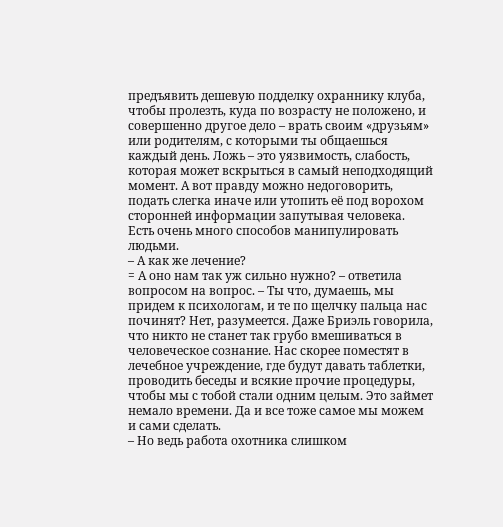предъявить дешевую подделку охраннику клуба, чтобы пролезть, куда по возрасту не положено, и совершенно другое дело – врать своим «друзьям» или родителям, с которыми ты общаешься каждый день. Ложь – это уязвимость, слабость, которая может вскрыться в самый неподходящий момент. А вот правду можно недоговорить, подать слегка иначе или утопить её под ворохом сторонней информации запутывая человека.
Есть очень много способов манипулировать людьми.
– А как же лечение?
= А оно нам так уж сильно нужно? – ответила вопросом на вопрос. – Ты что, думаешь, мы придем к психологам, и те по щелчку пальца нас починят? Нет, разумеется. Даже Бриэль говорила, что никто не станет так грубо вмешиваться в человеческое сознание. Нас скорее поместят в лечебное учреждение, где будут давать таблетки, проводить беседы и всякие прочие процедуры, чтобы мы с тобой стали одним целым. Это займет немало времени. Да и все тоже самое мы можем и сами сделать.
– Но ведь работа охотника слишком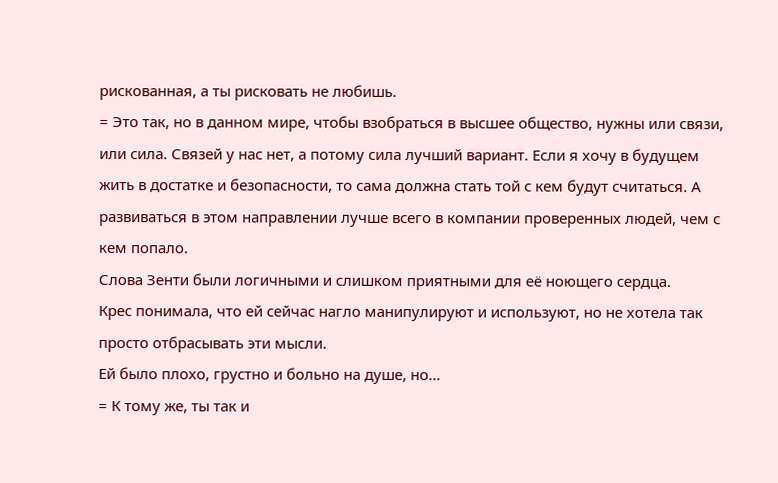рискованная, а ты рисковать не любишь.
= Это так, но в данном мире, чтобы взобраться в высшее общество, нужны или связи, или сила. Связей у нас нет, а потому сила лучший вариант. Если я хочу в будущем жить в достатке и безопасности, то сама должна стать той с кем будут считаться. А развиваться в этом направлении лучше всего в компании проверенных людей, чем с кем попало.
Слова Зенти были логичными и слишком приятными для её ноющего сердца.
Крес понимала, что ей сейчас нагло манипулируют и используют, но не хотела так просто отбрасывать эти мысли.
Ей было плохо, грустно и больно на душе, но…
= К тому же, ты так и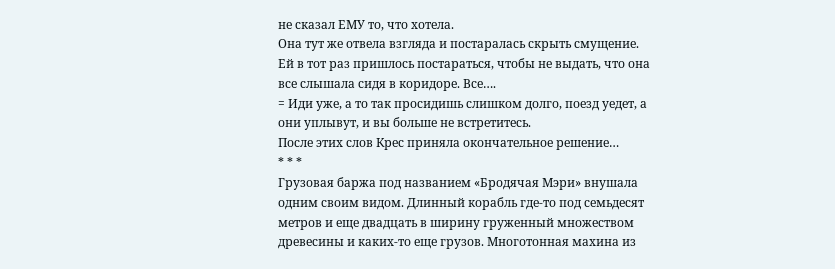не сказал ЕМУ то, что хотела.
Она тут же отвела взгляда и постаралась скрыть смущение.
Ей в тот раз пришлось постараться, чтобы не выдать, что она все слышала сидя в коридоре. Все….
= Иди уже, а то так просидишь слишком долго, поезд уедет, а они уплывут, и вы больше не встретитесь.
После этих слов Крес приняла окончательное решение…
* * *
Грузовая баржа под названием «Бродячая Мэри» внушала одним своим видом. Длинный корабль где-то под семьдесят метров и еще двадцать в ширину груженный множеством древесины и каких-то еще грузов. Многотонная махина из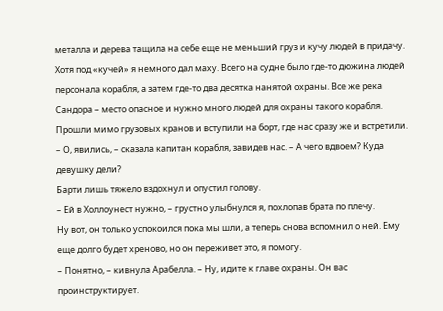металла и дерева тащила на себе еще не меньший груз и кучу людей в придачу.
Хотя под «кучей» я немного дал маху. Всего на судне было где-то дюжина людей персонала корабля, а затем где-то два десятка нанятой охраны. Все же река Сандора – место опасное и нужно много людей для охраны такого корабля.
Прошли мимо грузовых кранов и вступили на борт, где нас сразу же и встретили.
– О, явились, – сказала капитан корабля, завидев нас. – А чего вдвоем? Куда девушку дели?
Барти лишь тяжело вздохнул и опустил голову.
– Ей в Холлоунест нужно, – грустно улыбнулся я, похлопав брата по плечу.
Ну вот, он только успокоился пока мы шли, а теперь снова вспомнил о ней. Ему еще долго будет хреново, но он переживет это, я помогу.
– Понятно, – кивнула Арабелла. – Ну, идите к главе охраны. Он вас проинструктирует.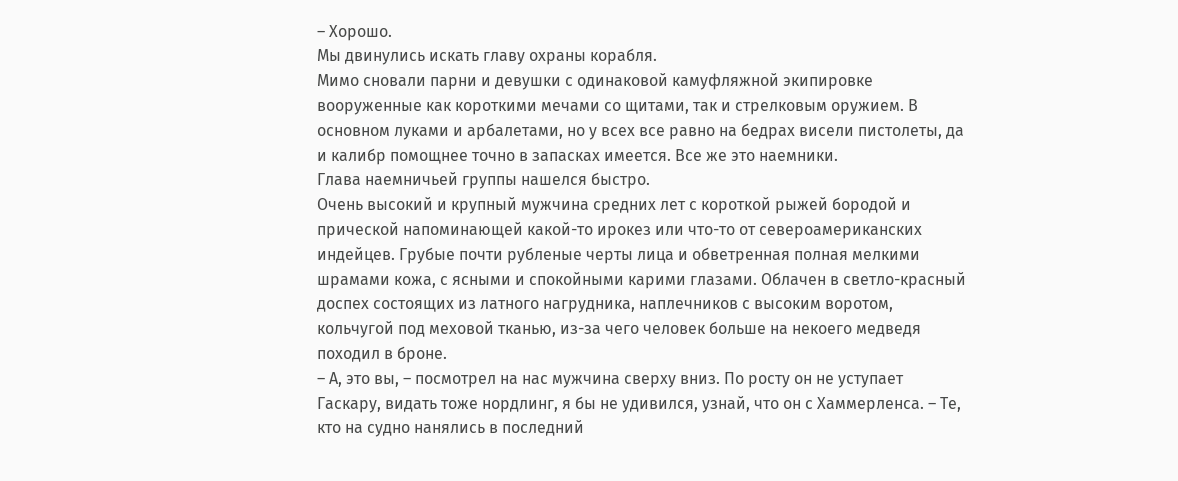– Хорошо.
Мы двинулись искать главу охраны корабля.
Мимо сновали парни и девушки с одинаковой камуфляжной экипировке вооруженные как короткими мечами со щитами, так и стрелковым оружием. В основном луками и арбалетами, но у всех все равно на бедрах висели пистолеты, да и калибр помощнее точно в запасках имеется. Все же это наемники.
Глава наемничьей группы нашелся быстро.
Очень высокий и крупный мужчина средних лет с короткой рыжей бородой и прической напоминающей какой-то ирокез или что-то от североамериканских индейцев. Грубые почти рубленые черты лица и обветренная полная мелкими шрамами кожа, с ясными и спокойными карими глазами. Облачен в светло-красный доспех состоящих из латного нагрудника, наплечников с высоким воротом, кольчугой под меховой тканью, из-за чего человек больше на некоего медведя походил в броне.
– А, это вы, – посмотрел на нас мужчина сверху вниз. По росту он не уступает Гаскару, видать тоже нордлинг, я бы не удивился, узнай, что он с Хаммерленса. – Те, кто на судно нанялись в последний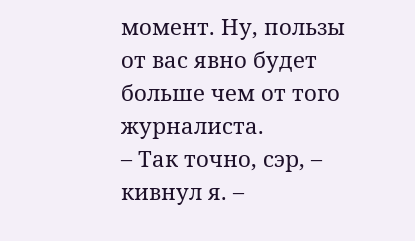момент. Ну, пользы от вас явно будет больше чем от того журналиста.
– Так точно, сэр, – кивнул я. –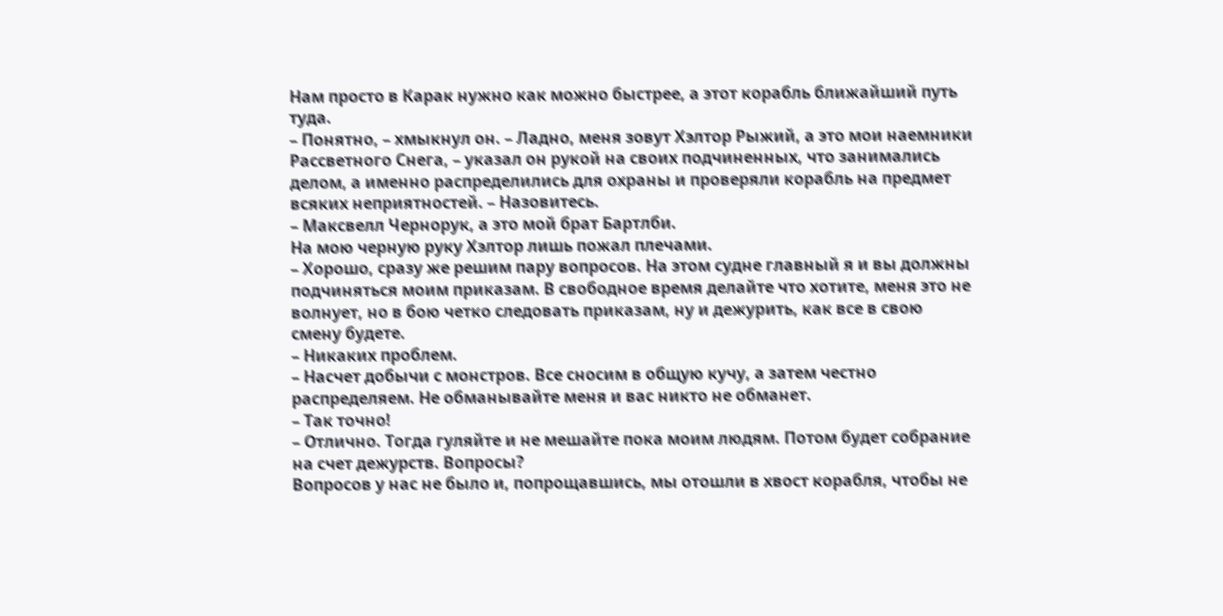Нам просто в Карак нужно как можно быстрее, а этот корабль ближайший путь туда.
– Понятно, – хмыкнул он. – Ладно, меня зовут Хэлтор Рыжий, а это мои наемники Рассветного Снега, – указал он рукой на своих подчиненных, что занимались делом, а именно распределились для охраны и проверяли корабль на предмет всяких неприятностей. – Назовитесь.
– Максвелл Чернорук, а это мой брат Бартлби.
На мою черную руку Хэлтор лишь пожал плечами.
– Хорошо, сразу же решим пару вопросов. На этом судне главный я и вы должны подчиняться моим приказам. В свободное время делайте что хотите, меня это не волнует, но в бою четко следовать приказам, ну и дежурить, как все в свою смену будете.
– Никаких проблем.
– Насчет добычи с монстров. Все сносим в общую кучу, а затем честно распределяем. Не обманывайте меня и вас никто не обманет.
– Так точно!
– Отлично. Тогда гуляйте и не мешайте пока моим людям. Потом будет собрание на счет дежурств. Вопросы?
Вопросов у нас не было и, попрощавшись, мы отошли в хвост корабля, чтобы не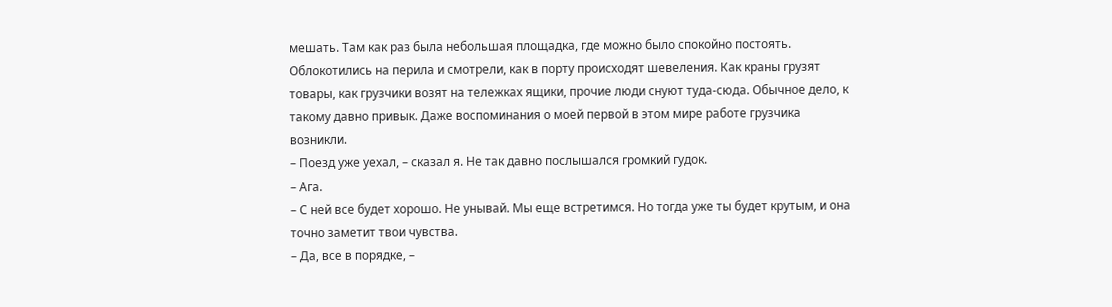мешать. Там как раз была небольшая площадка, где можно было спокойно постоять. Облокотились на перила и смотрели, как в порту происходят шевеления. Как краны грузят товары, как грузчики возят на тележках ящики, прочие люди снуют туда-сюда. Обычное дело, к такому давно привык. Даже воспоминания о моей первой в этом мире работе грузчика возникли.
– Поезд уже уехал, – сказал я. Не так давно послышался громкий гудок.
– Ага.
– С ней все будет хорошо. Не унывай. Мы еще встретимся. Но тогда уже ты будет крутым, и она точно заметит твои чувства.
– Да, все в порядке, –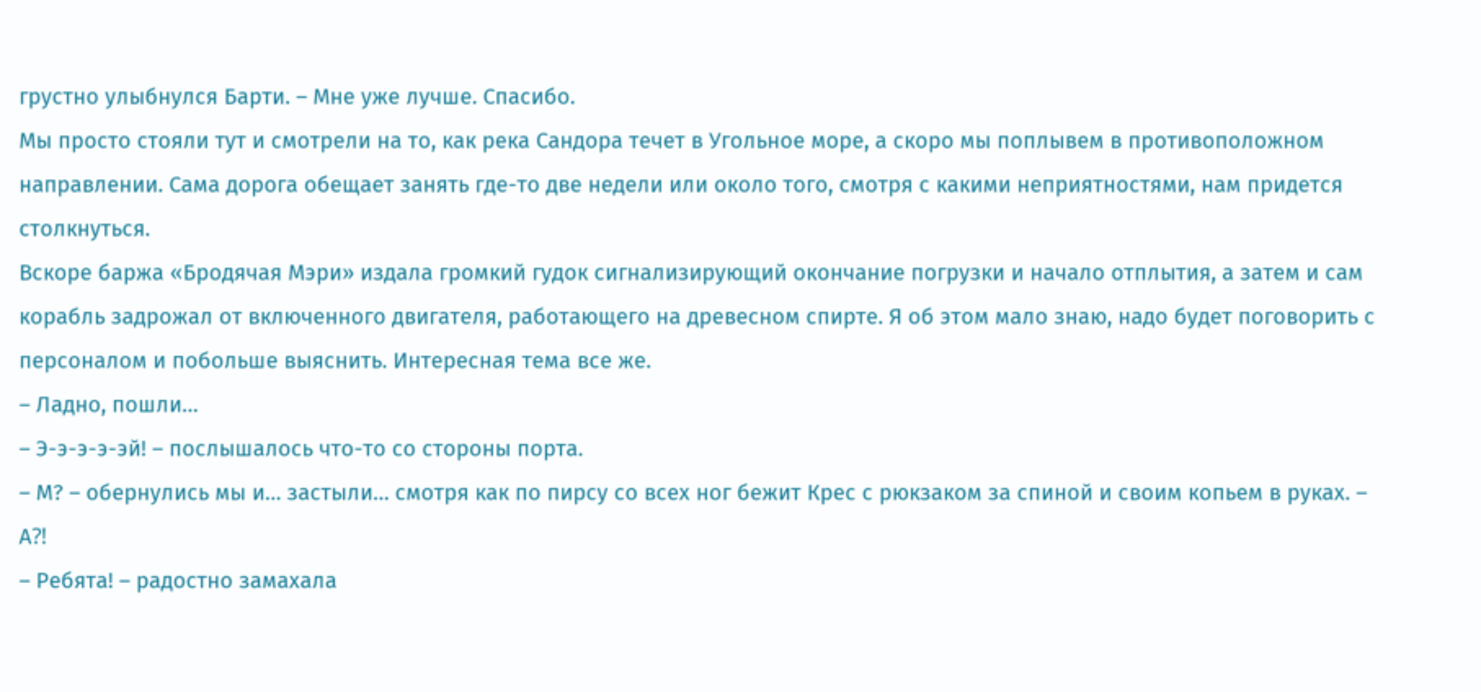грустно улыбнулся Барти. – Мне уже лучше. Спасибо.
Мы просто стояли тут и смотрели на то, как река Сандора течет в Угольное море, а скоро мы поплывем в противоположном направлении. Сама дорога обещает занять где-то две недели или около того, смотря с какими неприятностями, нам придется столкнуться.
Вскоре баржа «Бродячая Мэри» издала громкий гудок сигнализирующий окончание погрузки и начало отплытия, а затем и сам корабль задрожал от включенного двигателя, работающего на древесном спирте. Я об этом мало знаю, надо будет поговорить с персоналом и побольше выяснить. Интересная тема все же.
– Ладно, пошли…
– Э-э-э-э-эй! – послышалось что-то со стороны порта.
– М? – обернулись мы и… застыли… смотря как по пирсу со всех ног бежит Крес с рюкзаком за спиной и своим копьем в руках. – А⁈
– Ребята! – радостно замахала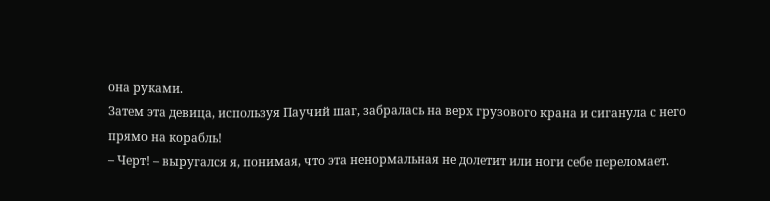она руками.
Затем эта девица, используя Паучий шаг, забралась на верх грузового крана и сиганула с него прямо на корабль!
– Черт! – выругался я, понимая, что эта ненормальная не долетит или ноги себе переломает.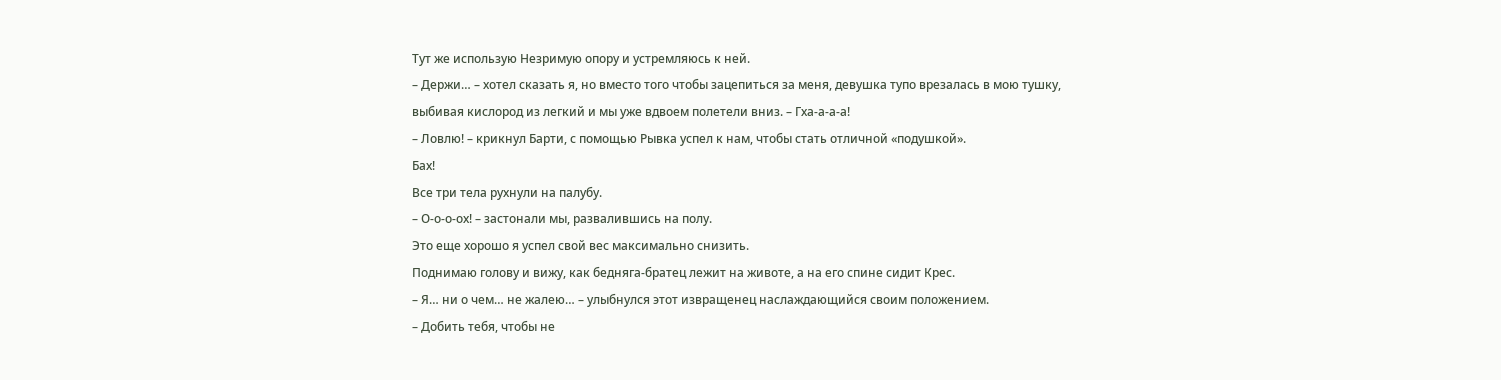Тут же использую Незримую опору и устремляюсь к ней.
– Держи… – хотел сказать я, но вместо того чтобы зацепиться за меня, девушка тупо врезалась в мою тушку, выбивая кислород из легкий и мы уже вдвоем полетели вниз. – Гха-а-а-а!
– Ловлю! – крикнул Барти, с помощью Рывка успел к нам, чтобы стать отличной «подушкой».
Бах!
Все три тела рухнули на палубу.
– О-о-о-ох! – застонали мы, развалившись на полу.
Это еще хорошо я успел свой вес максимально снизить.
Поднимаю голову и вижу, как бедняга-братец лежит на животе, а на его спине сидит Крес.
– Я… ни о чем… не жалею… – улыбнулся этот извращенец наслаждающийся своим положением.
– Добить тебя, чтобы не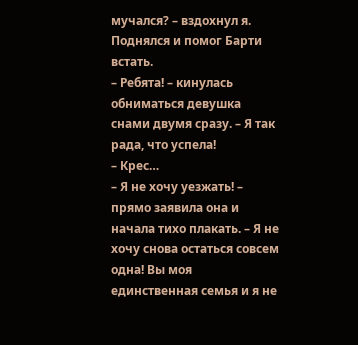мучался? – вздохнул я.
Поднялся и помог Барти встать.
– Ребята! – кинулась обниматься девушка снами двумя сразу. – Я так рада, что успела!
– Крес…
– Я не хочу уезжать! – прямо заявила она и начала тихо плакать. – Я не хочу снова остаться совсем одна! Вы моя единственная семья и я не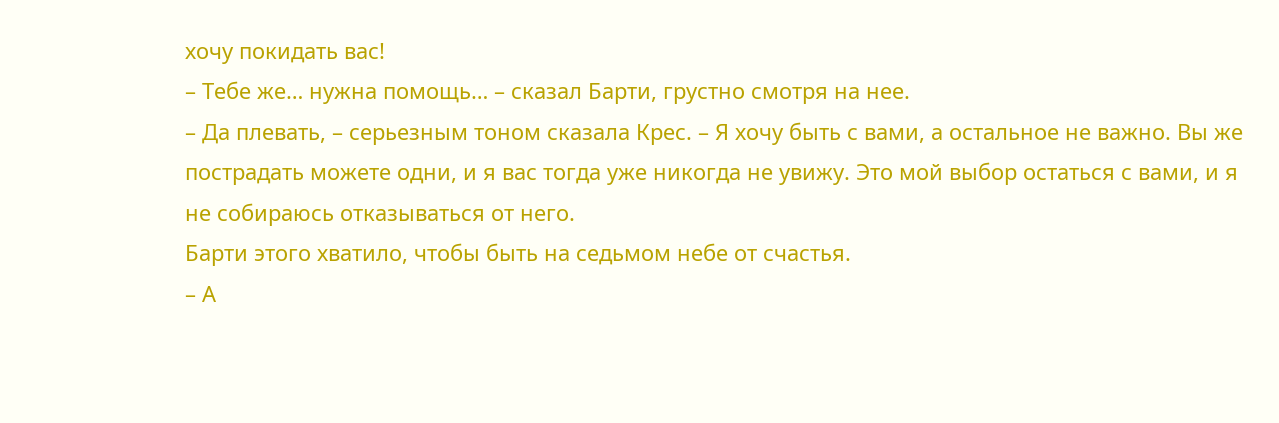хочу покидать вас!
– Тебе же… нужна помощь… – сказал Барти, грустно смотря на нее.
– Да плевать, – серьезным тоном сказала Крес. – Я хочу быть с вами, а остальное не важно. Вы же пострадать можете одни, и я вас тогда уже никогда не увижу. Это мой выбор остаться с вами, и я не собираюсь отказываться от него.
Барти этого хватило, чтобы быть на седьмом небе от счастья.
– А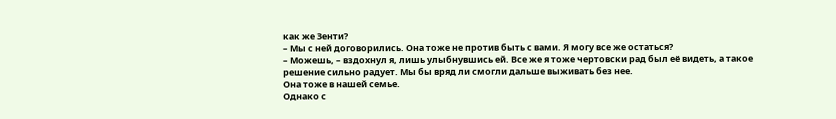как же Зенти?
– Мы с ней договорились. Она тоже не против быть с вами. Я могу все же остаться?
– Можешь, – вздохнул я, лишь улыбнувшись ей. Все же я тоже чертовски рад был её видеть, а такое решение сильно радует. Мы бы вряд ли смогли дальше выживать без нее.
Она тоже в нашей семье.
Однако с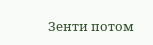Зенти потом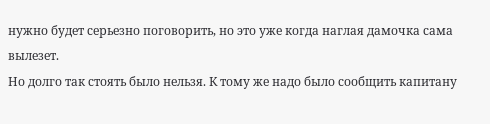нужно будет серьезно поговорить, но это уже когда наглая дамочка сама вылезет.
Но долго так стоять было нельзя. К тому же надо было сообщить капитану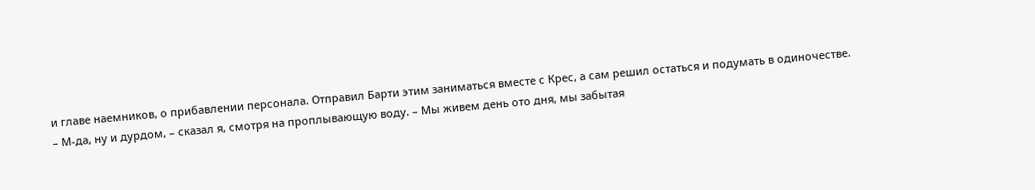и главе наемников, о прибавлении персонала. Отправил Барти этим заниматься вместе с Крес, а сам решил остаться и подумать в одиночестве.
– М-да, ну и дурдом, – сказал я, смотря на проплывающую воду. – Мы живем день ото дня, мы забытая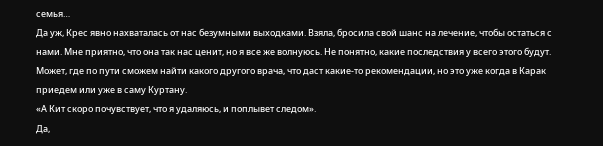семья…
Да уж, Крес явно нахваталась от нас безумными выходками. Взяла, бросила свой шанс на лечение, чтобы остаться с нами. Мне приятно, что она так нас ценит, но я все же волнуюсь. Не понятно, какие последствия у всего этого будут. Может, где по пути сможем найти какого другого врача, что даст какие-то рекомендации, но это уже когда в Карак приедем или уже в саму Куртану.
«А Кит скоро почувствует, что я удаляюсь, и поплывет следом».
Да,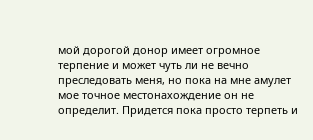мой дорогой донор имеет огромное терпение и может чуть ли не вечно преследовать меня, но пока на мне амулет мое точное местонахождение он не определит. Придется пока просто терпеть и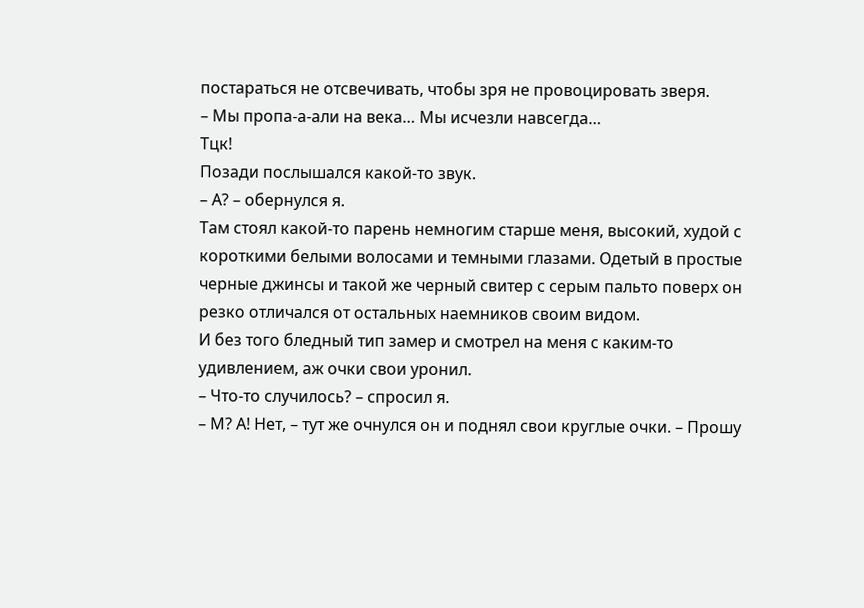постараться не отсвечивать, чтобы зря не провоцировать зверя.
– Мы пропа-а-али на века… Мы исчезли навсегда…
Тцк!
Позади послышался какой-то звук.
– А? – обернулся я.
Там стоял какой-то парень немногим старше меня, высокий, худой с короткими белыми волосами и темными глазами. Одетый в простые черные джинсы и такой же черный свитер с серым пальто поверх он резко отличался от остальных наемников своим видом.
И без того бледный тип замер и смотрел на меня с каким-то удивлением, аж очки свои уронил.
– Что-то случилось? – спросил я.
– М? А! Нет, – тут же очнулся он и поднял свои круглые очки. – Прошу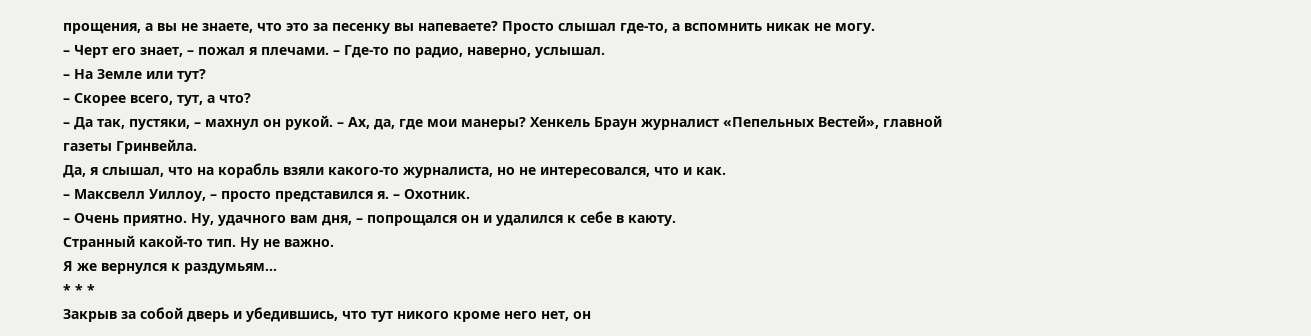прощения, а вы не знаете, что это за песенку вы напеваете? Просто слышал где-то, а вспомнить никак не могу.
– Черт его знает, – пожал я плечами. – Где-то по радио, наверно, услышал.
– На Земле или тут?
– Скорее всего, тут, а что?
– Да так, пустяки, – махнул он рукой. – Ах, да, где мои манеры? Хенкель Браун журналист «Пепельных Вестей», главной газеты Гринвейла.
Да, я слышал, что на корабль взяли какого-то журналиста, но не интересовался, что и как.
– Максвелл Уиллоу, – просто представился я. – Охотник.
– Очень приятно. Ну, удачного вам дня, – попрощался он и удалился к себе в каюту.
Странный какой-то тип. Ну не важно.
Я же вернулся к раздумьям…
* * *
Закрыв за собой дверь и убедившись, что тут никого кроме него нет, он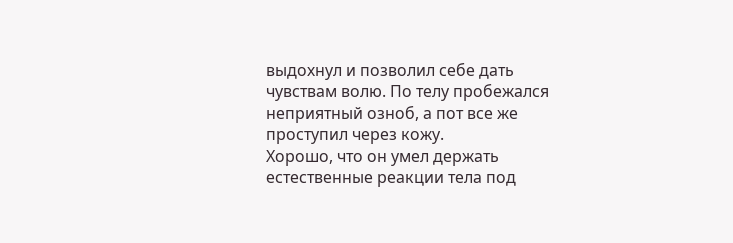выдохнул и позволил себе дать чувствам волю. По телу пробежался неприятный озноб, а пот все же проступил через кожу.
Хорошо, что он умел держать естественные реакции тела под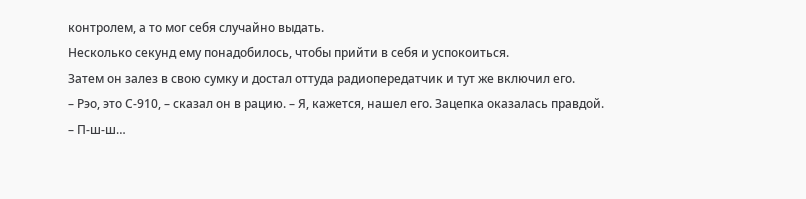контролем, а то мог себя случайно выдать.
Несколько секунд ему понадобилось, чтобы прийти в себя и успокоиться.
Затем он залез в свою сумку и достал оттуда радиопередатчик и тут же включил его.
– Рэо, это С-910, – сказал он в рацию. – Я, кажется, нашел его. Зацепка оказалась правдой.
– П-ш-ш…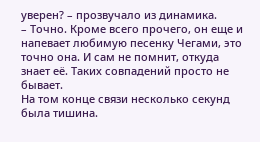уверен? – прозвучало из динамика.
– Точно. Кроме всего прочего, он еще и напевает любимую песенку Чегами, это точно она. И сам не помнит, откуда знает её. Таких совпадений просто не бывает.
На том конце связи несколько секунд была тишина.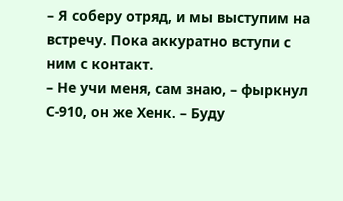– Я соберу отряд, и мы выступим на встречу. Пока аккуратно вступи с ним с контакт.
– Не учи меня, сам знаю, – фыркнул С-910, он же Хенк. – Буду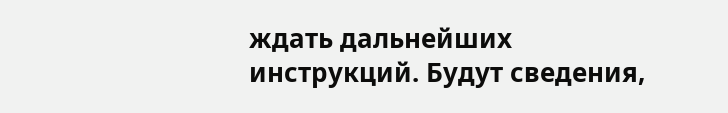ждать дальнейших инструкций. Будут сведения,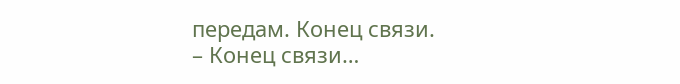передам. Конец связи.
– Конец связи…